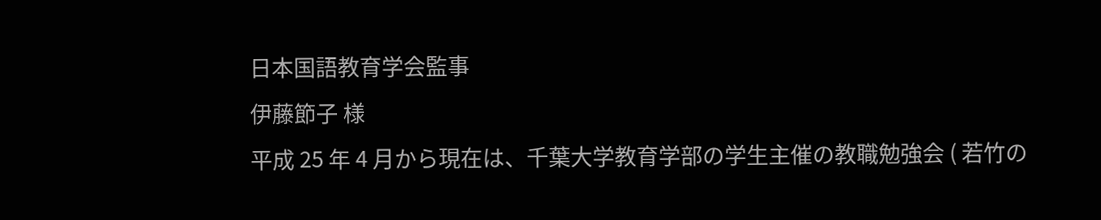日本国語教育学会監事
伊藤節子 様
平成 25 年 4 月から現在は、千葉大学教育学部の学生主催の教職勉強会 ( 若竹の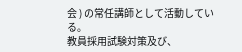会 ) の常任講師として活動している。
教員採用試験対策及び、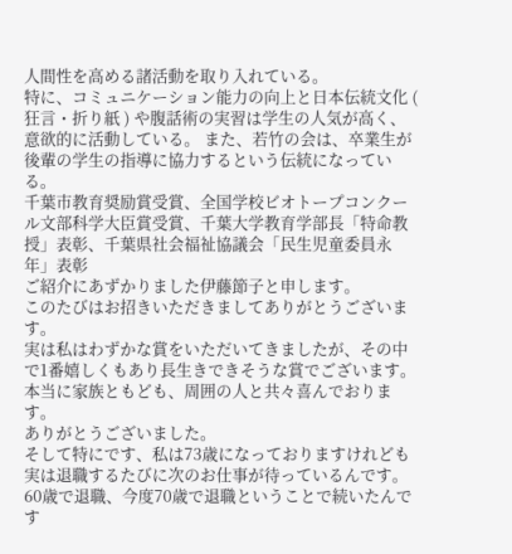人間性を高める諸活動を取り入れている。
特に、コミュニケーション能力の向上と日本伝統文化 ( 狂言・折り紙 ) や腹話術の実習は学生の人気が高く、意欲的に活動している。 また、若竹の会は、卒業生が後輩の学生の指導に協力するという伝統になっている。
千葉市教育奨励賞受賞、全国学校ビオトープコンクール文部科学大臣賞受賞、千葉大学教育学部長「特命教授」表彰、千葉県社会福祉協議会「民生児童委員永年」表彰
ご紹介にあずかりました伊藤節子と申します。
このたびはお招きいただきましてありがとうございます。
実は私はわずかな賞をいただいてきましたが、その中で1番嬉しくもあり長生きできそうな賞でございます。
本当に家族ともども、周囲の人と共々喜んでおります。
ありがとうございました。
そして特にです、私は73歳になっておりますけれども
実は退職するたびに次のお仕事が待っているんです。
60歳で退職、今度70歳で退職ということで続いたんです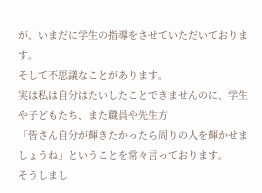が、いまだに学生の指導をさせていただいております。
そして不思議なことがあります。
実は私は自分はたいしたことできませんのに、学生や子どもたち、また職員や先生方
「皆さん自分が輝きたかったら周りの人を輝かせましょうね」ということを常々言っております。
そうしまし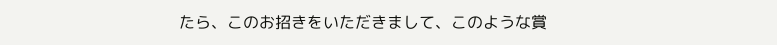たら、このお招きをいただきまして、このような賞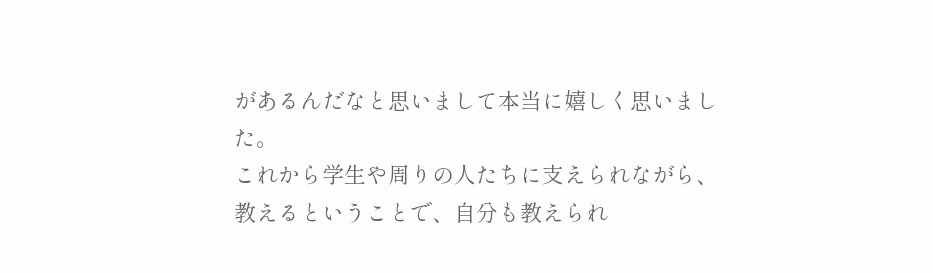があるんだなと思いまして本当に嬉しく思いました。
これから学生や周りの人たちに支えられながら、教えるということで、自分も教えられ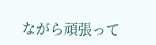ながら頑張って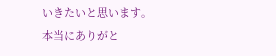いきたいと思います。
本当にありがと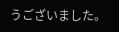うございました。